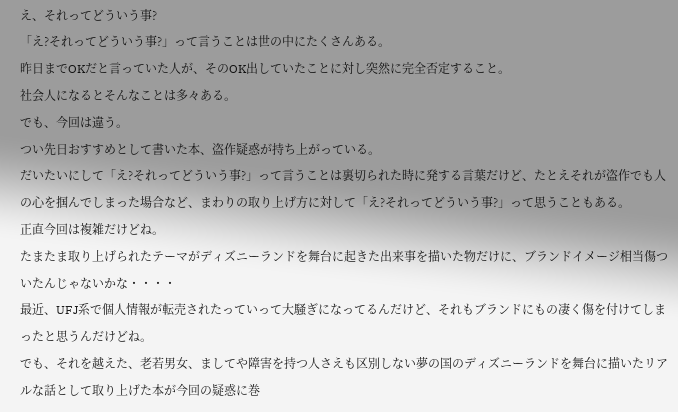え、それってどういう事?
「え?それってどういう事?」って言うことは世の中にたくさんある。
昨日までOKだと言っていた人が、そのOK出していたことに対し突然に完全否定すること。
社会人になるとそんなことは多々ある。
でも、今回は違う。
つい先日おすすめとして書いた本、盗作疑惑が持ち上がっている。
だいたいにして「え?それってどういう事?」って言うことは裏切られた時に発する言葉だけど、たとえそれが盗作でも人の心を掴んでしまった場合など、まわりの取り上げ方に対して「え?それってどういう事?」って思うこともある。
正直今回は複雑だけどね。
たまたま取り上げられたテーマがディズニーランドを舞台に起きた出来事を描いた物だけに、ブランドイメージ相当傷ついたんじゃないかな・・・・
最近、UFJ系で個人情報が転売されたっていって大騒ぎになってるんだけど、それもブランドにもの凄く傷を付けてしまったと思うんだけどね。
でも、それを越えた、老若男女、ましてや障害を持つ人さえも区別しない夢の国のディズニーランドを舞台に描いたリアルな話として取り上げた本が今回の疑惑に巻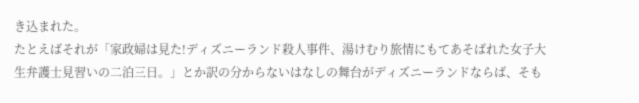き込まれた。
たとえばそれが「家政婦は見た!ディズニーランド殺人事件、湯けむり旅情にもてあそばれた女子大生弁護士見習いの二泊三日。」とか訳の分からないはなしの舞台がディズニーランドならば、そも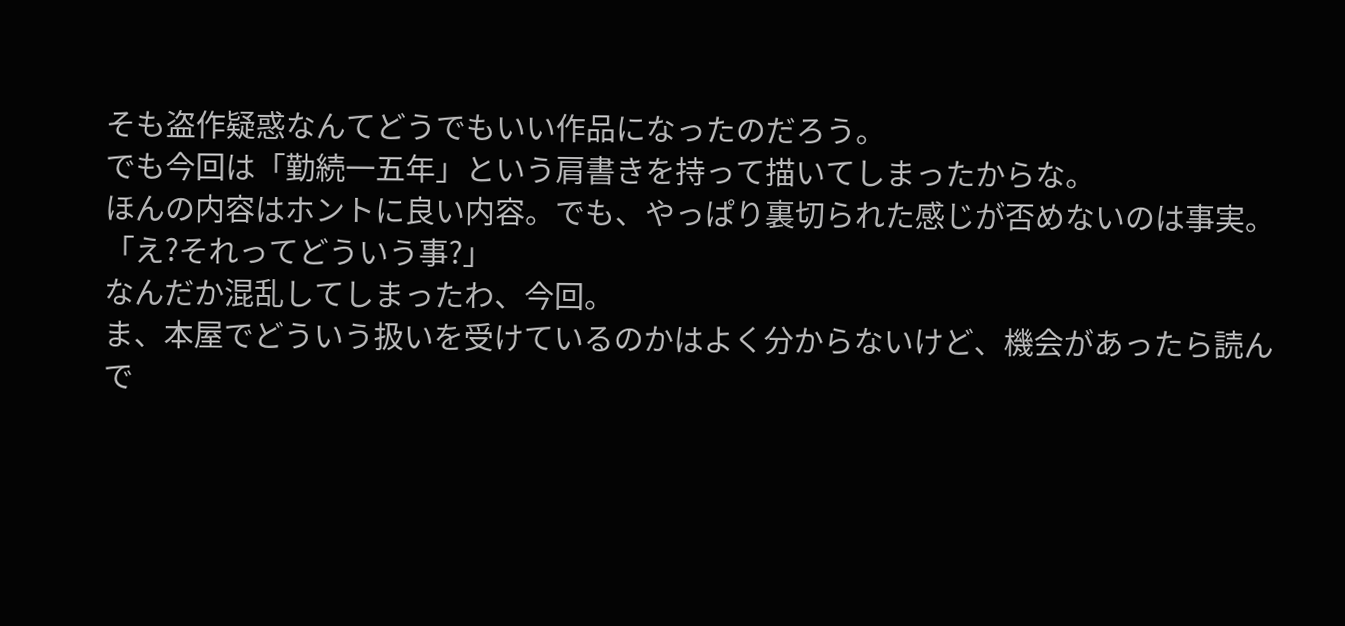そも盗作疑惑なんてどうでもいい作品になったのだろう。
でも今回は「勤続一五年」という肩書きを持って描いてしまったからな。
ほんの内容はホントに良い内容。でも、やっぱり裏切られた感じが否めないのは事実。
「え?それってどういう事?」
なんだか混乱してしまったわ、今回。
ま、本屋でどういう扱いを受けているのかはよく分からないけど、機会があったら読んで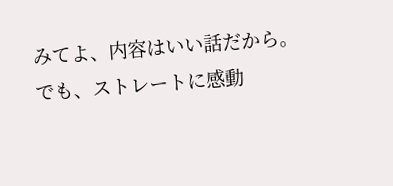みてよ、内容はいい話だから。
でも、ストレートに感動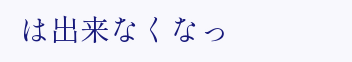は出来なくなっ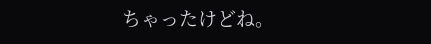ちゃったけどね。